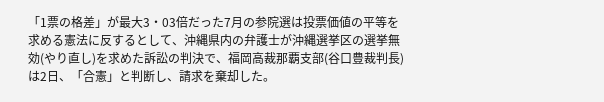「1票の格差」が最大3・03倍だった7月の参院選は投票価値の平等を求める憲法に反するとして、沖縄県内の弁護士が沖縄選挙区の選挙無効(やり直し)を求めた訴訟の判決で、福岡高裁那覇支部(谷口豊裁判長)は2日、「合憲」と判断し、請求を棄却した。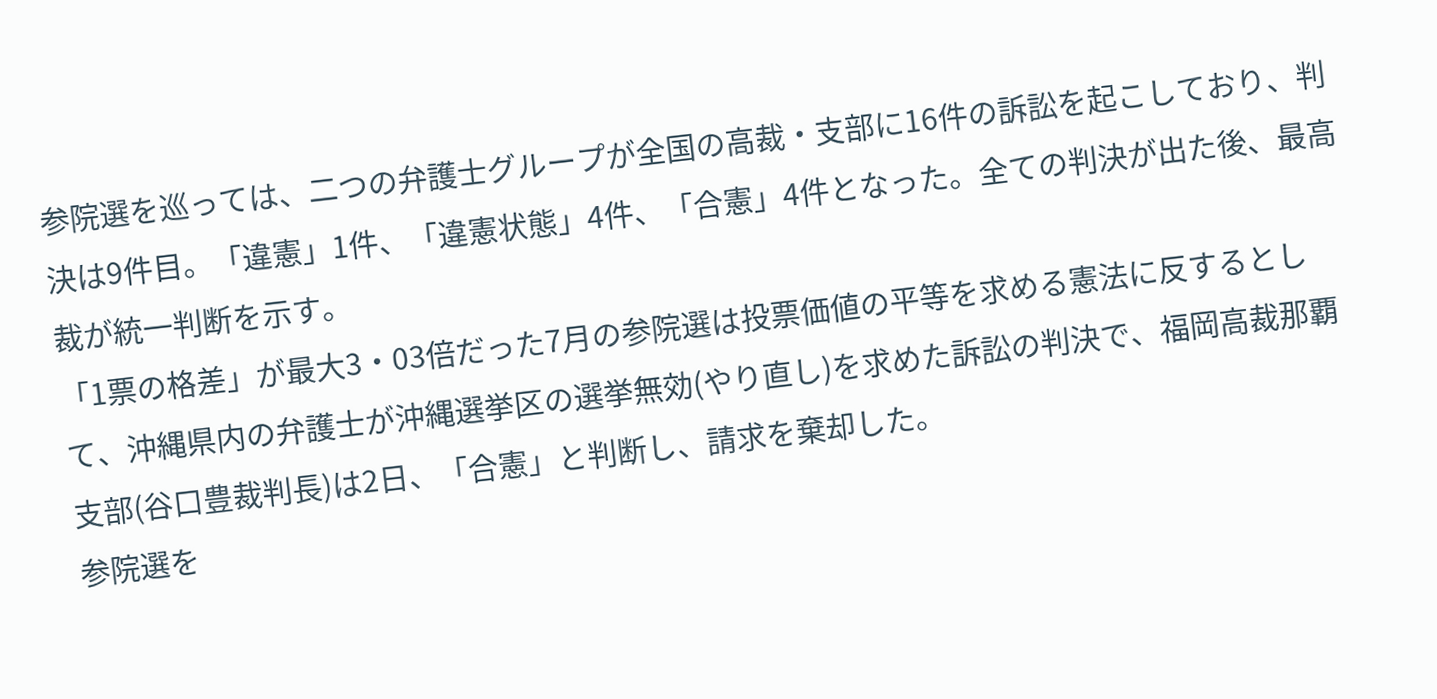参院選を巡っては、二つの弁護士グループが全国の高裁・支部に16件の訴訟を起こしており、判決は9件目。「違憲」1件、「違憲状態」4件、「合憲」4件となった。全ての判決が出た後、最高裁が統一判断を示す。
「1票の格差」が最大3・03倍だった7月の参院選は投票価値の平等を求める憲法に反するとして、沖縄県内の弁護士が沖縄選挙区の選挙無効(やり直し)を求めた訴訟の判決で、福岡高裁那覇支部(谷口豊裁判長)は2日、「合憲」と判断し、請求を棄却した。
参院選を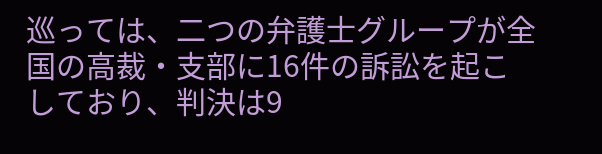巡っては、二つの弁護士グループが全国の高裁・支部に16件の訴訟を起こしており、判決は9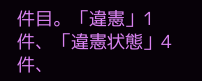件目。「違憲」1件、「違憲状態」4件、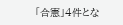「合憲」4件とな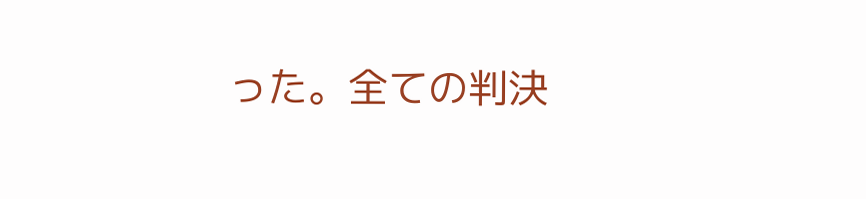った。全ての判決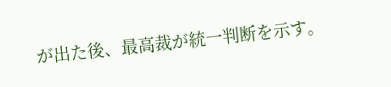が出た後、最高裁が統一判断を示す。